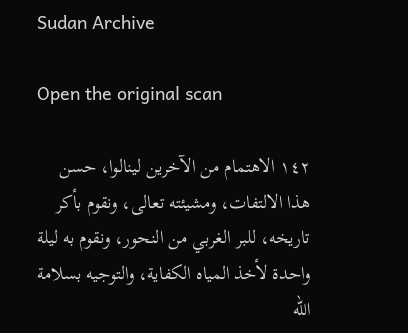Sudan Archive

Open the original scan

١٤٢ الاهتمام من الآخرين لينالوا، حسن هذا الالتفات، ومشيئته تعالى، ونقوم بأكر تاريخه، للبر الغربي من النحور، ونقوم به ليلة واحدة لأخذ المياه الكفاية، والتوجيه بسلامة الله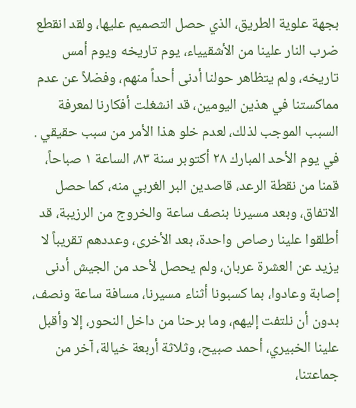بجهة علوية الطريق، الذي حصل التصميم عليها، ولقد انقطع ضرب النار علينا من الأشقییاء، يوم تاريخه ويوم أمس تاريخه، ولم يتظاهر حولنا أدنى أحداً منهم، وفضلاً عن عدم مماكستنا في هذين اليومين، قد انشغلت أفكارنا لمعرفة السبب الموجب لذلك، لعدم خلو هذا الأمر من سبب حقيقي . في يوم الأحد المبارك ۲۸ أكتوبر سنة ٨٣، الساعة ١ صباحاً، قمنا من نقطة الرعد، قاصدين البر الغربي منه، كما حصل الاتفاق، وبعد مسيرنا بنصف ساعة والخروج من الرزيبة، قد أطلقوا علينا رصاص واحدة، بعد الأخرى، وعددهم تقريباً لا يزيد عن العشرة عربان، ولم يحصل لأحد من الجيش أدنى إصابة وعادوا، بما كسبونا أثناء مسيرنا، مسافة ساعة ونصف، بدون أن نلتفت إليهم، وما برحنا من داخل النحور، إلا وأقبل علينا الخبيري، أحمد صبيح، وثلاثة أربعة خيالة، آخر من جماعتنا،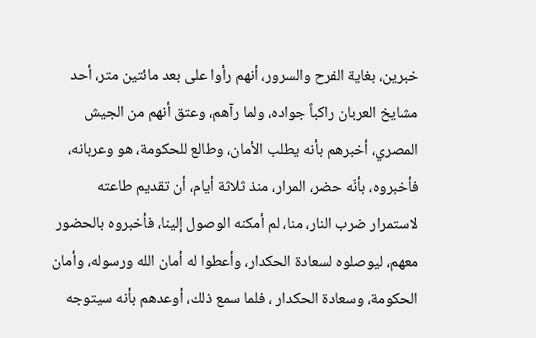خبرين، بغاية الفرح والسرور، أنهم رأوا على بعد مائتين متر، أحد مشايخ العربان راكباً جواده، ولما رآهم، وعتق أنهم من الجيش المصري، أخبرهم بأنه يطلب الأمان، وطالع للحكومة، هو وعربانه، فأخبروه، بأنّه حضر، المرار، منذ ثلاثة أيام، أن تقديم طاعته لاستمرار ضرب النار، منا، لم أمكنه الوصول إلينا، فأخبروه بالحضور معهم، ليوصلوه لسعادة الحكدار، وأعطوا له أمان الله ورسوله، وأمان الحكومة، وسعادة الحكدار ، فلما سمع ذلك، أوعدهم بأنه سيتوجه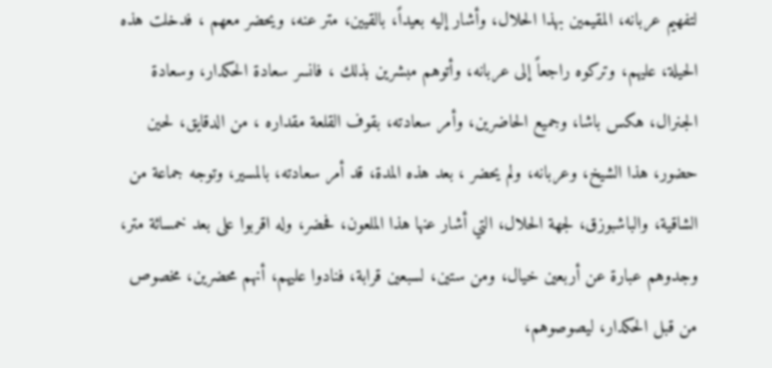لتفهيم عربانه، المقيمين بهذا الحلال، وأشار إليه بعيداً، بالقيين، متر عنه، ويحضر معهم ، فدخلت هذه الحيلة، عليهم، وتركوه راجعاً إلى عربانه، وأتوهم مبشرين بذلك ، فانسر سعادة الحكدار، وسعادة الجنرال، هكس باشا، وجميع الحاضرين، وأمر سعادته، بقوف القلعة مقداره ، من الدقايق، لحين حضور، هذا الشيخ، وعربانه، ولم يحضر ، بعد هذه المدة، قد أمر سعادته، بالمسير، وتوجه جماعة من الشاقية، والباشبوزق، لجهة الحلال، التي أشار عنها هذا الملعون، فحضر، وله اقربوا على بعد خمسائة متر، وجدوهم عبارة عن أربعين خيال، ومن ستين، لسبعين قرابة، فنادوا عليهم، أنهم محضرين، مخصوص من قبل الحكدار، ليصوصوهم،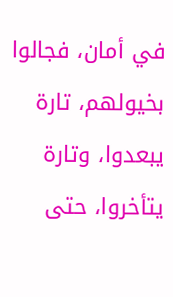في أمان، فجالوا بخيولهم، تارة يبعدوا، وتارة يتأخروا، حتى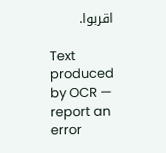اقربوا.

Text produced by OCR — report an error